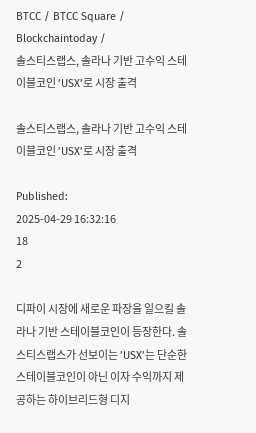BTCC / BTCC Square / Blockchaintoday /
솔스티스랩스, 솔라나 기반 고수익 스테이블코인 ’USX’로 시장 출격

솔스티스랩스, 솔라나 기반 고수익 스테이블코인 ’USX’로 시장 출격

Published:
2025-04-29 16:32:16
18
2

디파이 시장에 새로운 파장을 일으킬 솔라나 기반 스테이블코인이 등장한다. 솔스티스랩스가 선보이는 ’USX’는 단순한 스테이블코인이 아닌 이자 수익까지 제공하는 하이브리드형 디지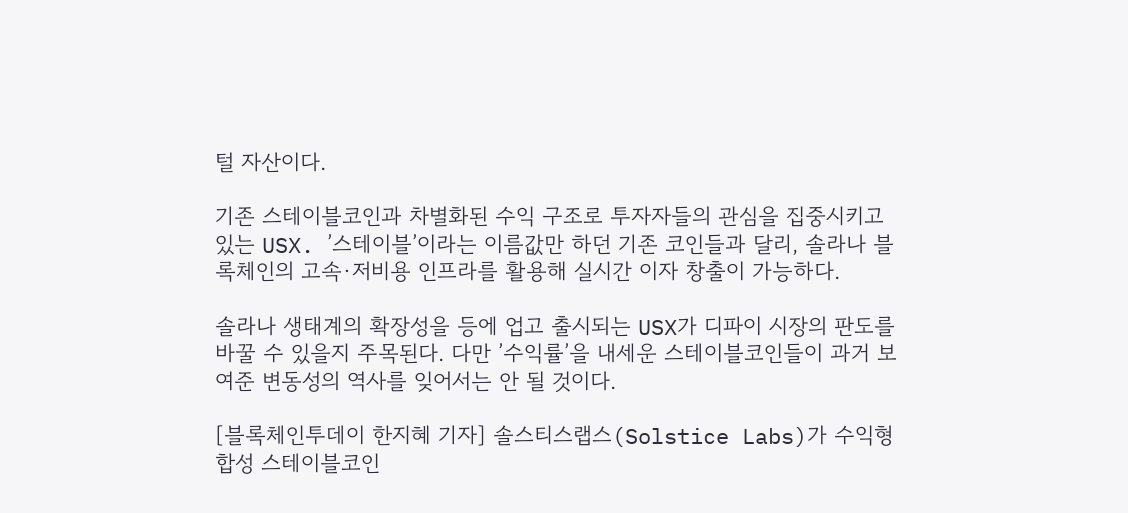털 자산이다.

기존 스테이블코인과 차별화된 수익 구조로 투자자들의 관심을 집중시키고 있는 USX. ’스테이블’이라는 이름값만 하던 기존 코인들과 달리, 솔라나 블록체인의 고속·저비용 인프라를 활용해 실시간 이자 창출이 가능하다.

솔라나 생태계의 확장성을 등에 업고 출시되는 USX가 디파이 시장의 판도를 바꿀 수 있을지 주목된다. 다만 ’수익률’을 내세운 스테이블코인들이 과거 보여준 변동성의 역사를 잊어서는 안 될 것이다.

[블록체인투데이 한지혜 기자] 솔스티스랩스(Solstice Labs)가 수익형 합성 스테이블코인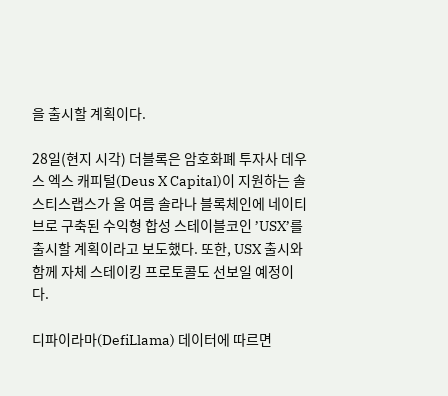을 출시할 계획이다.

28일(현지 시각) 더블록은 암호화폐 투자사 데우스 엑스 캐피털(Deus X Capital)이 지원하는 솔스티스랩스가 올 여름 솔라나 블록체인에 네이티브로 구축된 수익형 합성 스테이블코인 ’USX’를 출시할 계획이라고 보도했다. 또한, USX 출시와 함께 자체 스테이킹 프로토콜도 선보일 예정이다.

디파이라마(DefiLlama) 데이터에 따르면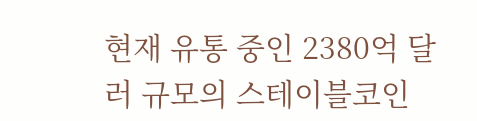현재 유통 중인 2380억 달러 규모의 스테이블코인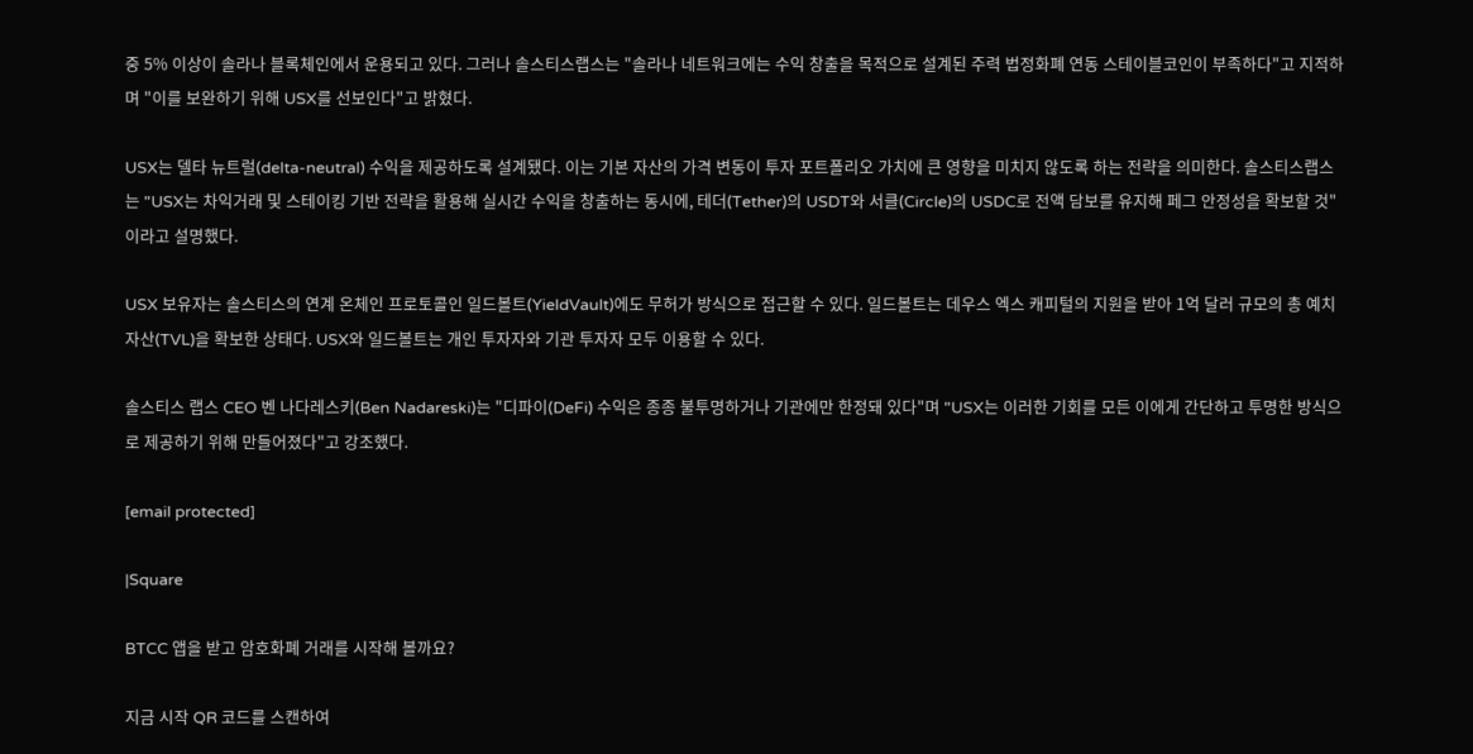중 5% 이상이 솔라나 블록체인에서 운용되고 있다. 그러나 솔스티스랩스는 "솔라나 네트워크에는 수익 창출을 목적으로 설계된 주력 법정화폐 연동 스테이블코인이 부족하다"고 지적하며 "이를 보완하기 위해 USX를 선보인다"고 밝혔다.

USX는 델타 뉴트럴(delta-neutral) 수익을 제공하도록 설계됐다. 이는 기본 자산의 가격 변동이 투자 포트폴리오 가치에 큰 영향을 미치지 않도록 하는 전략을 의미한다. 솔스티스랩스는 "USX는 차익거래 및 스테이킹 기반 전략을 활용해 실시간 수익을 창출하는 동시에, 테더(Tether)의 USDT와 서클(Circle)의 USDC로 전액 담보를 유지해 페그 안정성을 확보할 것"이라고 설명했다.

USX 보유자는 솔스티스의 연계 온체인 프로토콜인 일드볼트(YieldVault)에도 무허가 방식으로 접근할 수 있다. 일드볼트는 데우스 엑스 캐피털의 지원을 받아 1억 달러 규모의 총 예치자산(TVL)을 확보한 상태다. USX와 일드볼트는 개인 투자자와 기관 투자자 모두 이용할 수 있다.

솔스티스 랩스 CEO 벤 나다레스키(Ben Nadareski)는 "디파이(DeFi) 수익은 종종 불투명하거나 기관에만 한정돼 있다"며 "USX는 이러한 기회를 모든 이에게 간단하고 투명한 방식으로 제공하기 위해 만들어졌다"고 강조했다.

[email protected]

|Square

BTCC 앱을 받고 암호화폐 거래를 시작해 볼까요?

지금 시작 QR 코드를 스캔하여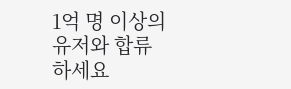1억 명 이상의 유저와 합류하세요